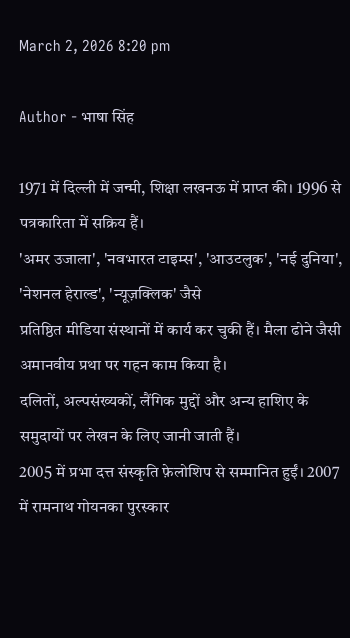March 2, 2026 8:20 pm

Author - भाषा सिंह

1971 में दिल्ली में जन्मी, शिक्षा लखनऊ में प्राप्त की। 1996 से पत्रकारिता में सक्रिय हैं।
'अमर उजाला', 'नवभारत टाइम्स', 'आउटलुक', 'नई दुनिया', 'नेशनल हेराल्ड', 'न्यूज़क्लिक' जैसे
प्रतिष्ठित मीडिया संस्थानों में कार्य कर चुकी हैं। मैला ढोने जैसी अमानवीय प्रथा पर गहन काम किया है।
दलितों, अल्पसंख्यकों, लैंगिक मुद्दों और अन्य हाशिए के समुदायों पर लेखन के लिए जानी जाती हैं।
2005 में प्रभा दत्त संस्कृति फ़ेलोशिप से सम्मानित हुईं। 2007 में रामनाथ गोयनका पुरस्कार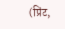(प्रिंट,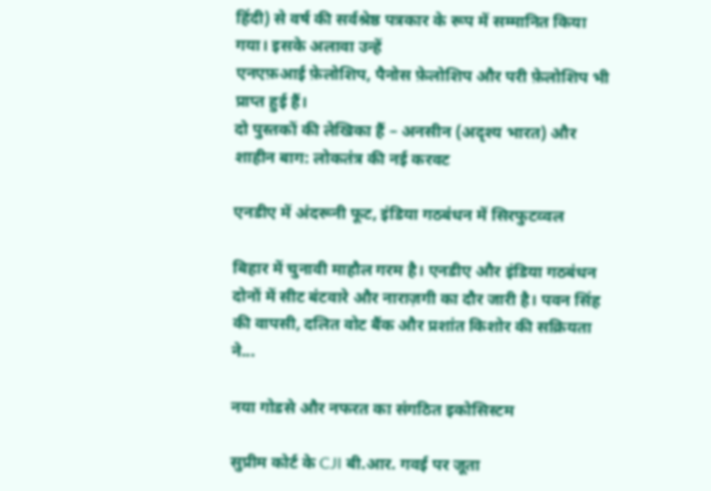हिंदी) से वर्ष की सर्वश्रेष्ठ पत्रकार के रूप में सम्मानित किया गया। इसके अलावा उन्हें
एनएफ़आई फ़ेलोशिप, पैनोस फ़ेलोशिप और परी फ़ेलोशिप भी प्राप्त हुई हैं।
दो पुस्तकों की लेखिका हैं – अनसीन (अदृश्य भारत) और शाहीन बाग: लोकतंत्र की नई करवट

एनडीए में अंदरूनी फूट, इंडिया गठबंधन में सिरफुटव्वल

बिहार में चुनावी माहौल गरम है। एनडीए और इंडिया गठबंधन दोनों में सीट बंटवारे और नाराज़गी का दौर जारी है। पवन सिंह की वापसी, दलित वोट बैंक और प्रशांत किशोर की सक्रियता ने...

नया गोडसे और नफरत का संगठित इकोसिस्टम

सुप्रीम कोर्ट के CJI बी.आर. गवई पर जूता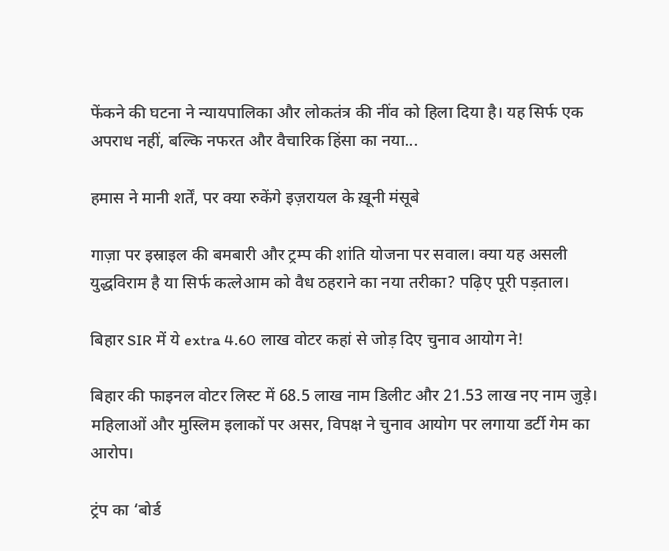फेंकने की घटना ने न्यायपालिका और लोकतंत्र की नींव को हिला दिया है। यह सिर्फ एक अपराध नहीं, बल्कि नफरत और वैचारिक हिंसा का नया...

हमास ने मानी शर्तें, पर क्या रुकेंगे इज़रायल के ख़ूनी मंसूबे

गाज़ा पर इस्राइल की बमबारी और ट्रम्प की शांति योजना पर सवाल। क्या यह असली युद्धविराम है या सिर्फ कत्लेआम को वैध ठहराने का नया तरीका? पढ़िए पूरी पड़ताल।

बिहार SIR में ये extra 4.60 लाख वोटर कहां से जोड़ दिए चुनाव आयोग ने!

बिहार की फाइनल वोटर लिस्ट में 68.5 लाख नाम डिलीट और 21.53 लाख नए नाम जुड़े। महिलाओं और मुस्लिम इलाकों पर असर, विपक्ष ने चुनाव आयोग पर लगाया डर्टी गेम का आरोप।

ट्रंप का ‘बोर्ड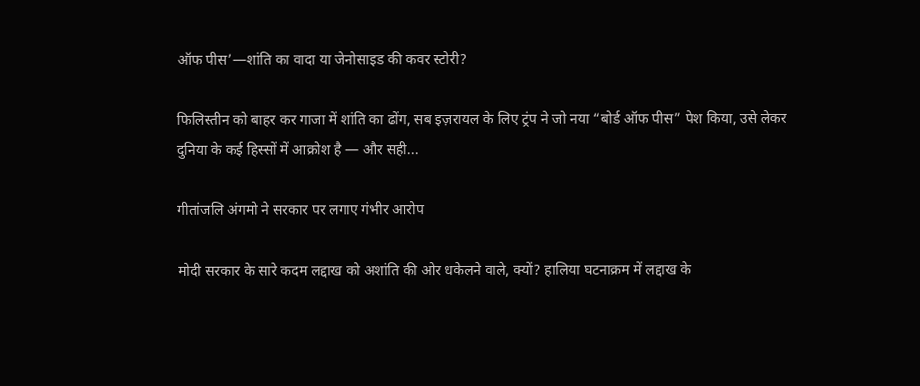ऑफ पीस’—शांति का वादा या जेनोसाइड की कवर स्टोरी?

फिलिस्तीन को बाहर कर गाजा में शांति का ढोंग, सब इज़रायल के लिए ट्रंप ने जो नया “बोर्ड ऑफ पीस” पेश किया, उसे लेकर दुनिया के कई हिस्सों में आक्रोश है — और सही...

गीतांजलि अंगमो ने सरकार पर लगाए गंभीर आरोप

मोदी सरकार के सारे कदम लद्दाख को अशांति की ओर धकेलने वाले, क्यों? हालिया घटनाक्रम में लद्दाख के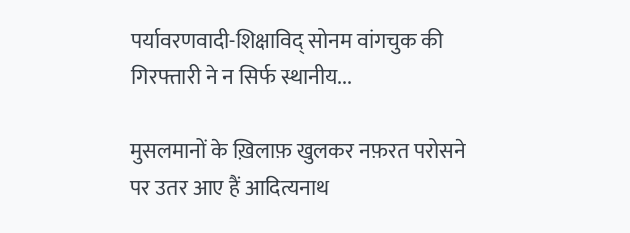पर्यावरणवादी-शिक्षाविद् सोनम वांगचुक की गिरफ्तारी ने न सिर्फ स्थानीय...

मुसलमानों के ख़िलाफ़ खुलकर नफ़रत परोसने पर उतर आए हैं आदित्यनाथ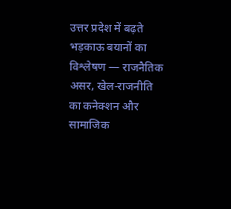उत्तर प्रदेश में बढ़ते भड़काऊ बयानों का विश्लेषण — राजनैतिक असर, खेल-राजनीति का कनेक्शन और सामाजिक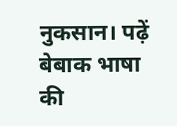नुकसान। पढ़ें बेबाक भाषा की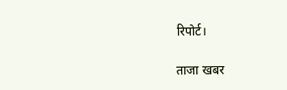रिपोर्ट।

ताजा खबर